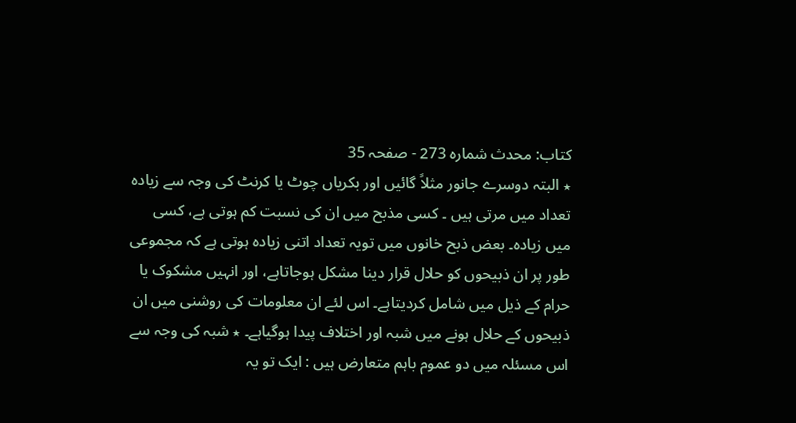کتاب: محدث شمارہ 273 - صفحہ 35
٭ البتہ دوسرے جانور مثلاً گائیں اور بکریاں چوٹ یا کرنٹ کی وجہ سے زیادہ تعداد میں مرتی ہیں ۔ کسی مذبح میں ان کی نسبت کم ہوتی ہے، کسی میں زیادہ۔ بعض ذبح خانوں میں تویہ تعداد اتنی زیادہ ہوتی ہے کہ مجموعی طور پر ان ذبیحوں کو حلال قرار دینا مشکل ہوجاتاہے، اور انہیں مشکوک یا حرام کے ذیل میں شامل کردیتاہے۔ اس لئے ان معلومات کی روشنی میں ان ذبیحوں کے حلال ہونے میں شبہ اور اختلاف پیدا ہوگیاہے۔ ٭ شبہ کی وجہ سے اس مسئلہ میں دو عموم باہم متعارض ہیں : ایک تو یہ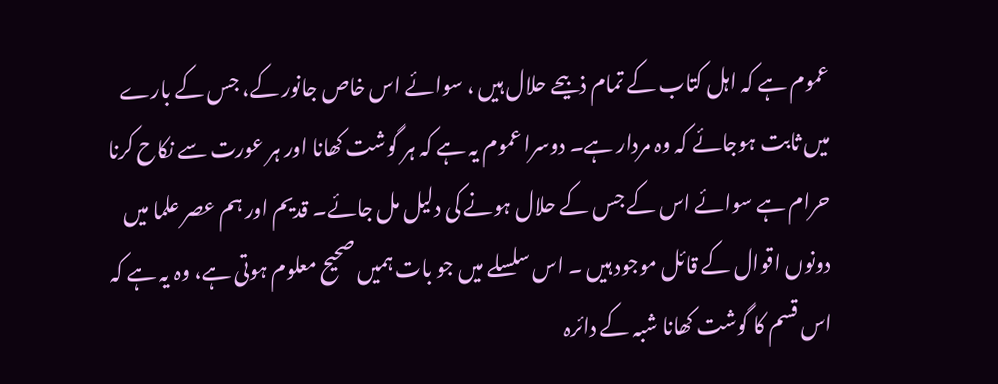عموم ہے کہ اہل کتاب کے تمام ذبیحے حلال ہیں ، سوائے اس خاص جانور کے، جس کے بارے میں ثابت ہوجائے کہ وہ مردار ہے۔ دوسرا عموم یہ ہے کہ ہر گوشت کھانا اور ہر عورت سے نکاح کرنا حرام ہے سوائے اس کے جس کے حلال ہونے کی دلیل مل جائے۔ قدیم اور ہم عصر علما میں دونوں اقوال کے قائل موجود ہیں ۔ اس سلسلے میں جو بات ہمیں صحیح معلوم ہوتی ہے، وہ یہ ہے کہ اس قسم کا گوشت کھانا شبہ کے دائرہ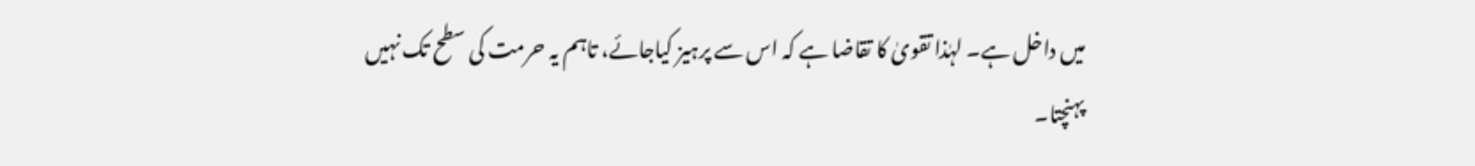میں داخل ہے۔ لہٰذا تقویٰ کا تقاضا ہے کہ اس سے پرہیز کیاجائے، تاہم یہ حرمت کی سطح تک نہیں پہنچتا۔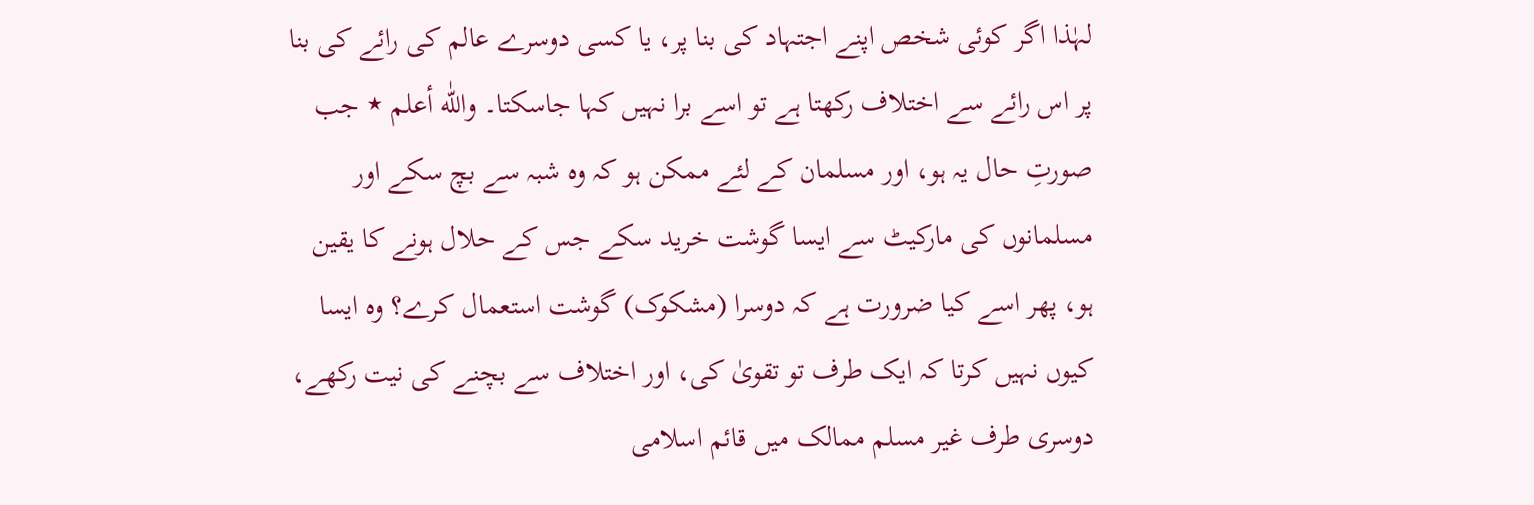لہٰذا اگر کوئی شخص اپنے اجتہاد کی بنا پر، یا کسی دوسرے عالم کی رائے کی بنا پر اس رائے سے اختلاف رکھتا ہے تو اسے برا نہیں کہا جاسکتا۔ واللّٰه أعلم ٭ جب صورتِ حال یہ ہو، اور مسلمان کے لئے ممکن ہو کہ وہ شبہ سے بچ سکے اور مسلمانوں کی مارکیٹ سے ایسا گوشت خرید سکے جس کے حلال ہونے کا یقین ہو، پھر اسے کیا ضرورت ہے کہ دوسرا (مشکوک) گوشت استعمال کرے؟ وہ ایسا کیوں نہیں کرتا کہ ایک طرف تو تقویٰ کی، اور اختلاف سے بچنے کی نیت رکھے، دوسری طرف غیر مسلم ممالک میں قائم اسلامی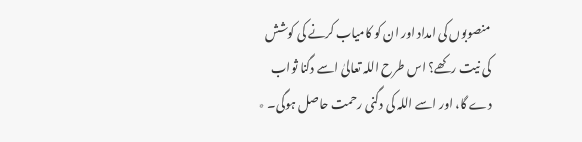منصوبوں کی امداد اور ان کو کامیاب کرنے کی کوشش کی نیت رکھے؟ اس طرح اللہ تعالیٰ اسے دگنا ثواب دے گا، اور اسے اللہ کی دگنی رحمت حاصل ہوگی۔ ٭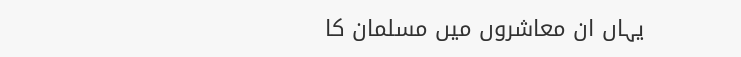یہاں ان معاشروں میں مسلمان کا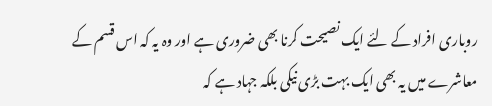روباری افراد کے لئے ایک نصیحت کرنا بھی ضروری ہے اور وہ یہ کہ اس قسم کے معاشرے میں یہ بھی ایک بہت بڑی نیکی بلکہ جہاد ہے کہ